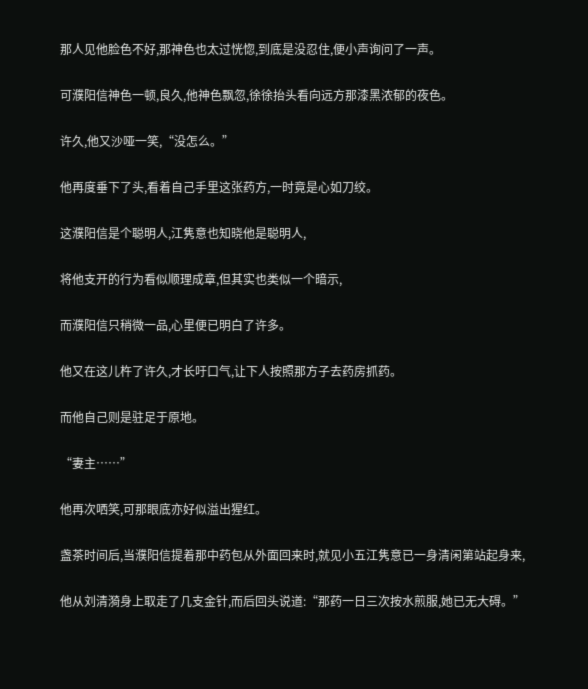那人见他脸色不好,那神色也太过恍惚,到底是没忍住,便小声询问了一声。

可濮阳信神色一顿,良久,他神色飘忽,徐徐抬头看向远方那漆黑浓郁的夜色。

许久,他又沙哑一笑,“没怎么。”

他再度垂下了头,看着自己手里这张药方,一时竟是心如刀绞。

这濮阳信是个聪明人,江隽意也知晓他是聪明人,

将他支开的行为看似顺理成章,但其实也类似一个暗示,

而濮阳信只稍微一品,心里便已明白了许多。

他又在这儿杵了许久,才长吁口气,让下人按照那方子去药房抓药。

而他自己则是驻足于原地。

“妻主……”

他再次哂笑,可那眼底亦好似溢出猩红。

盏茶时间后,当濮阳信提着那中药包从外面回来时,就见小五江隽意已一身清闲第站起身来,

他从刘清漪身上取走了几支金针,而后回头说道:“那药一日三次按水煎服,她已无大碍。”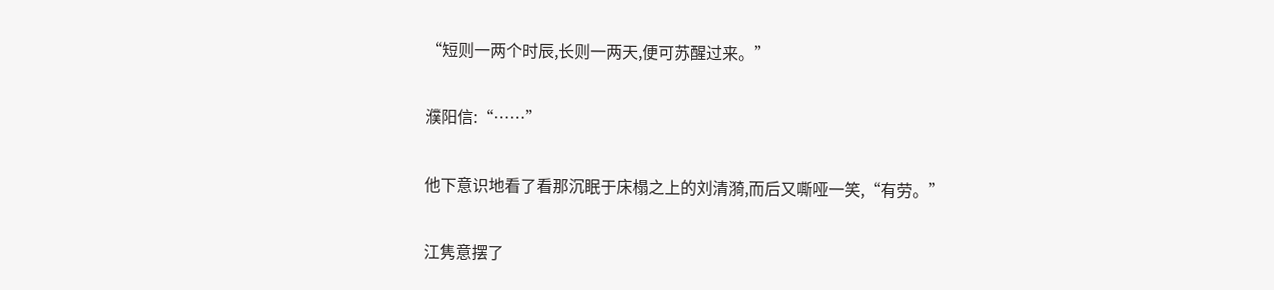“短则一两个时辰,长则一两天,便可苏醒过来。”

濮阳信:“……”

他下意识地看了看那沉眠于床榻之上的刘清漪,而后又嘶哑一笑,“有劳。”

江隽意摆了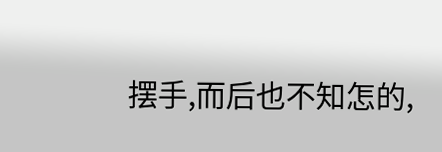摆手,而后也不知怎的,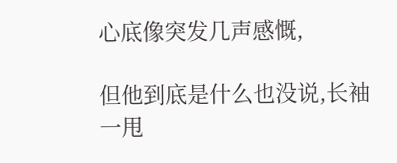心底像突发几声感慨,

但他到底是什么也没说,长袖一甩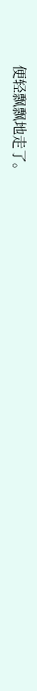便轻飘飘地走了。